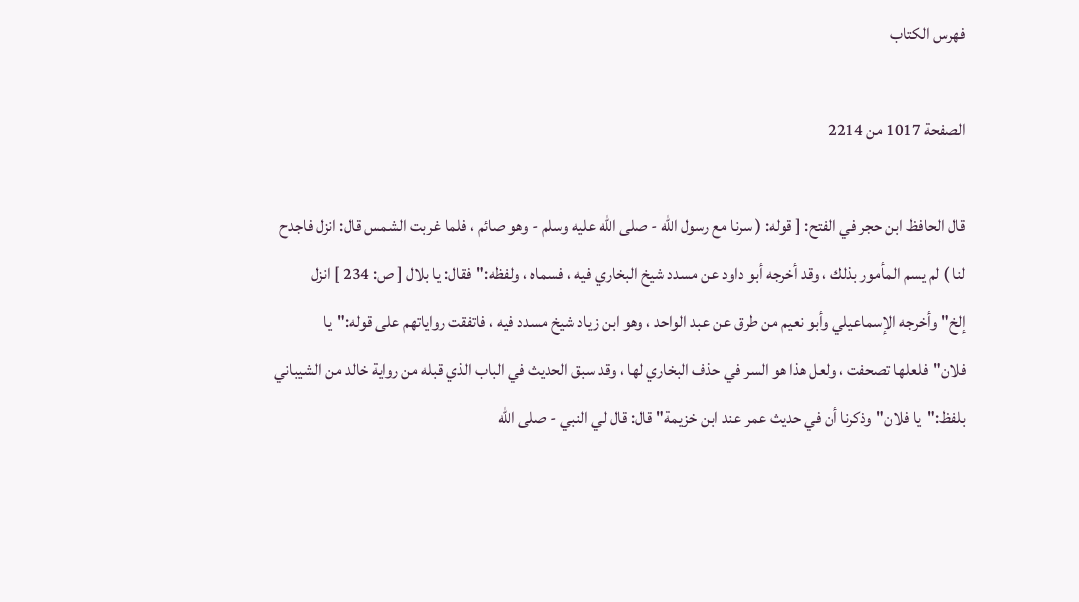فهرس الكتاب

الصفحة 1017 من 2214

قال الحافظ ابن حجر في الفتح: [ قوله: ( سرنا مع رسول الله - صلى الله عليه وسلم - وهو صائم ، فلما غربت الشمس قال: انزل فاجدح لنا ) لم يسم المأمور بذلك ، وقد أخرجه أبو داود عن مسدد شيخ البخاري فيه ، فسماه ، ولفظه:"فقال: يا بلال [ ص: 234 ] انزل إلخ"وأخرجه الإسماعيلي وأبو نعيم من طرق عن عبد الواحد ، وهو ابن زياد شيخ مسدد فيه ، فاتفقت رواياتهم على قوله:"يا فلان"فلعلها تصحفت ، ولعل هذا هو السر في حذف البخاري لها ، وقد سبق الحديث في الباب الذي قبله من رواية خالد من الشيباني بلفظ:"يا فلان"وذكرنا أن في حديث عمر عند ابن خزيمة"قال: قال لي النبي - صلى الله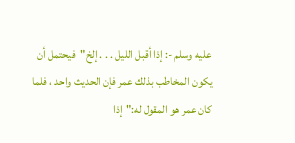عليه وسلم -: إذا أقبل الليل . . . إلخ"فيحتمل أن يكون المخاطب بذلك عمر فإن الحديث واحد ، فلما كان عمر هو المقول له:"إذا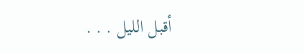أقبل الليل . . .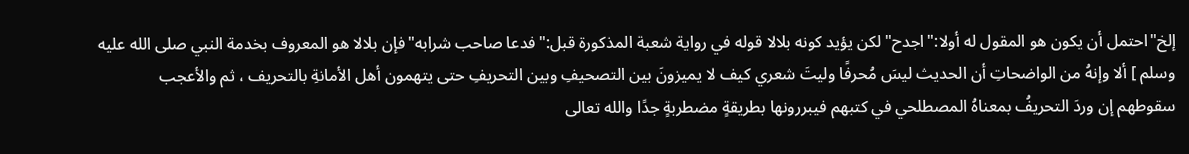إلخ"احتمل أن يكون هو المقول له أولا:"اجدح"لكن يؤيد كونه بلالا قوله في رواية شعبة المذكورة قبل:"فدعا صاحب شرابه"فإن بلالا هو المعروف بخدمة النبي صلى الله عليه وسلم ] ألا وإنهُ من الواضحاتِ أن الحديث ليسَ مُحرفًا وليتَ شعري كيف لا يميزونَ بين التصحيفِ وبين التحريفِ حتى يتهمون أهل الأمانةِ بالتحريف ، ثم والأعجب سقوطهم إن وردَ التحريفُ بمعناهُ المصطلحي في كتبهم فيبررونها بطريقةٍ مضطربةٍ جدًا والله تعالى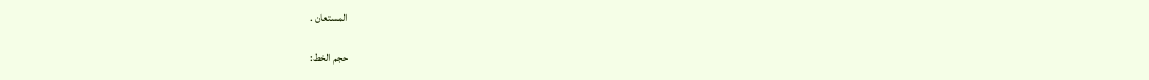المستعان .

حجم الخط: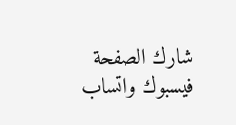شارك الصفحة
فيسبوك واتساب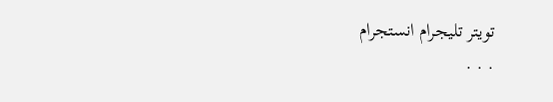تويتر تليجرام انستجرام
. . .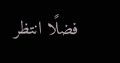فضلًا انتظر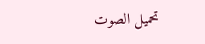تحميل الصوت